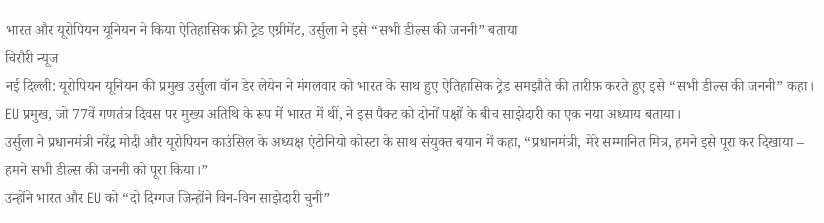भारत और यूरोपियन यूनियन ने किया ऐतिहासिक फ्री ट्रेड एग्रीमेंट, उर्सुला ने इसे “सभी डील्स की जननी” बताया
चिरौरी न्यूज
नई दिल्ली: यूरोपियन यूनियन की प्रमुख उर्सुला वॉन डेर लेयेन ने मंगलवार को भारत के साथ हुए ऐतिहासिक ट्रेड समझौते की तारीफ़ करते हुए इसे “सभी डील्स की जननी” कहा। EU प्रमुख, जो 77वें गणतंत्र दिवस पर मुख्य अतिथि के रूप में भारत में थीं, ने इस पैक्ट को दोनों पक्षों के बीच साझेदारी का एक नया अध्याय बताया।
उर्सुला ने प्रधानमंत्री नरेंद्र मोदी और यूरोपियन काउंसिल के अध्यक्ष एंटोनियो कोस्टा के साथ संयुक्त बयान में कहा, “प्रधानमंत्री, मेरे सम्मानित मित्र, हमने इसे पूरा कर दिखाया – हमने सभी डील्स की जननी को पूरा किया।”
उन्होंने भारत और EU को “दो दिग्गज जिन्होंने विन-विन साझेदारी चुनी”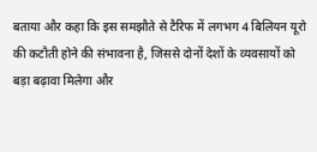बताया और कहा कि इस समझौते से टैरिफ में लगभग 4 बिलियन यूरो की कटौती होने की संभावना है, जिससे दोनों देशों के व्यवसायों को बड़ा बढ़ावा मिलेगा और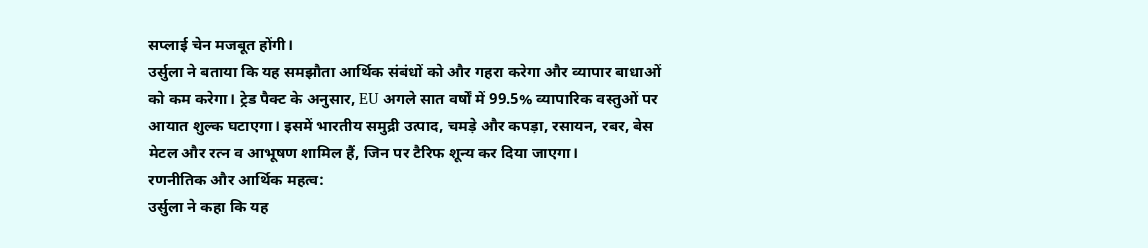सप्लाई चेन मजबूत होंगी।
उर्सुला ने बताया कि यह समझौता आर्थिक संबंधों को और गहरा करेगा और व्यापार बाधाओं को कम करेगा। ट्रेड पैक्ट के अनुसार, EU अगले सात वर्षों में 99.5% व्यापारिक वस्तुओं पर आयात शुल्क घटाएगा। इसमें भारतीय समुद्री उत्पाद, चमड़े और कपड़ा, रसायन, रबर, बेस मेटल और रत्न व आभूषण शामिल हैं, जिन पर टैरिफ शून्य कर दिया जाएगा।
रणनीतिक और आर्थिक महत्व:
उर्सुला ने कहा कि यह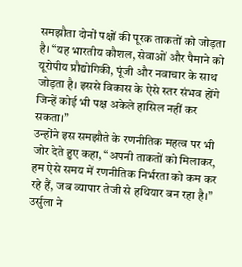समझौता दोनों पक्षों की पूरक ताकतों को जोड़ता है। “यह भारतीय कौशल, सेवाओं और पैमाने को यूरोपीय प्रौद्योगिकी, पूंजी और नवाचार के साथ जोड़ता है। इससे विकास के ऐसे स्तर संभव होंगे जिन्हें कोई भी पक्ष अकेले हासिल नहीं कर सकता।”
उन्होंने इस समझौते के रणनीतिक महत्व पर भी जोर देते हुए कहा, “अपनी ताकतों को मिलाकर, हम ऐसे समय में रणनीतिक निर्भरता को कम कर रहे हैं, जब व्यापार तेजी से हथियार बन रहा है।”
उर्सुला ने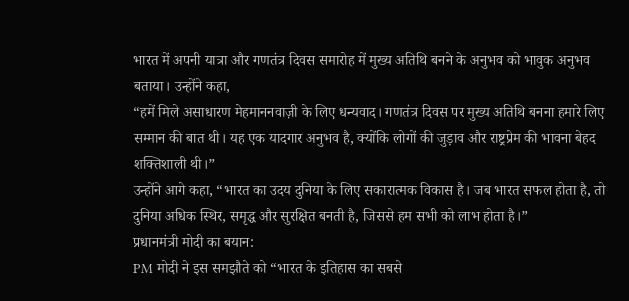भारत में अपनी यात्रा और गणतंत्र दिवस समारोह में मुख्य अतिथि बनने के अनुभव को भावुक अनुभव बताया। उन्होंने कहा,
“हमें मिले असाधारण मेहमाननवाज़ी के लिए धन्यवाद। गणतंत्र दिवस पर मुख्य अतिथि बनना हमारे लिए सम्मान की बात थी। यह एक यादगार अनुभव है, क्योंकि लोगों की जुड़ाव और राष्ट्रप्रेम की भावना बेहद शक्तिशाली थी।”
उन्होंने आगे कहा, “भारत का उदय दुनिया के लिए सकारात्मक विकास है। जब भारत सफल होता है, तो दुनिया अधिक स्थिर, समृद्ध और सुरक्षित बनती है, जिससे हम सभी को लाभ होता है।”
प्रधानमंत्री मोदी का बयान:
PM मोदी ने इस समझौते को “भारत के इतिहास का सबसे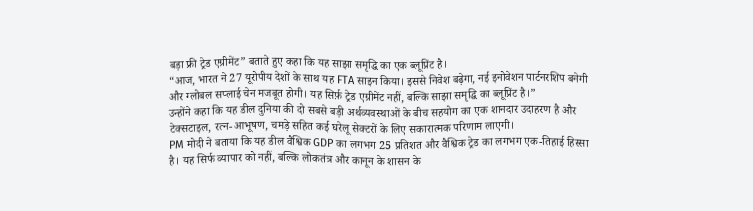बड़ा फ्री ट्रेड एग्रीमेंट” बताते हुए कहा कि यह साझा समृद्धि का एक ब्लूप्रिंट है।
“आज, भारत ने 27 यूरोपीय देशों के साथ यह FTA साइन किया। इससे निवेश बढ़ेगा, नई इनोवेशन पार्टनरशिप बनेगी और ग्लोबल सप्लाई चेन मजबूत होगी। यह सिर्फ़ ट्रेड एग्रीमेंट नहीं, बल्कि साझा समृद्धि का ब्लूप्रिंट है।”
उन्होंने कहा कि यह डील दुनिया की दो सबसे बड़ी अर्थव्यवस्थाओं के बीच सहयोग का एक शानदार उदाहरण है और टेक्सटाइल, रत्न-आभूषण, चमड़े सहित कई घरेलू सेक्टरों के लिए सकारात्मक परिणाम लाएगी।
PM मोदी ने बताया कि यह डील वैश्विक GDP का लगभग 25 प्रतिशत और वैश्विक ट्रेड का लगभग एक-तिहाई हिस्सा है। यह सिर्फ व्यापार को नहीं, बल्कि लोकतंत्र और कानून के शासन के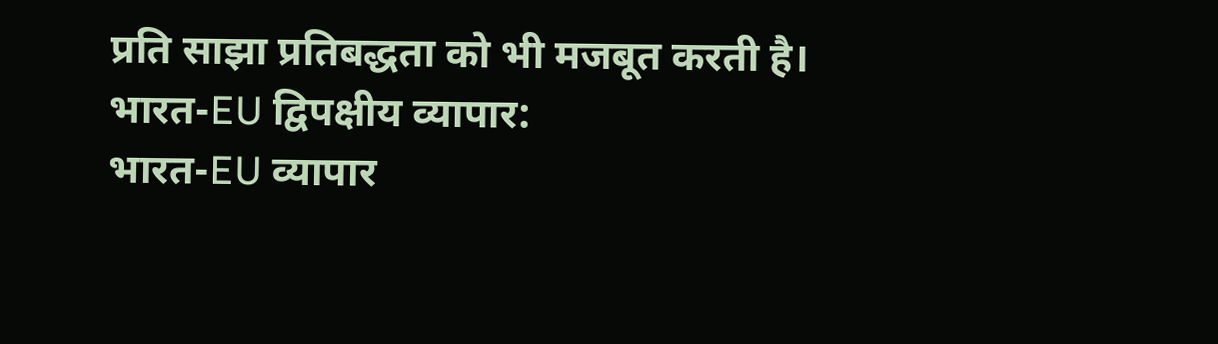प्रति साझा प्रतिबद्धता को भी मजबूत करती है।
भारत-EU द्विपक्षीय व्यापार:
भारत-EU व्यापार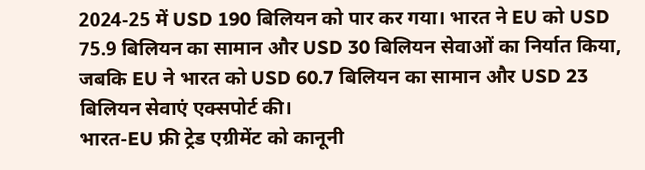2024-25 में USD 190 बिलियन को पार कर गया। भारत ने EU को USD 75.9 बिलियन का सामान और USD 30 बिलियन सेवाओं का निर्यात किया, जबकि EU ने भारत को USD 60.7 बिलियन का सामान और USD 23 बिलियन सेवाएं एक्सपोर्ट की।
भारत-EU फ्री ट्रेड एग्रीमेंट को कानूनी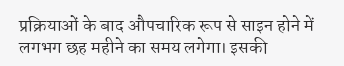प्रक्रियाओं के बाद औपचारिक रूप से साइन होने में लगभग छह महीने का समय लगेगा। इसकी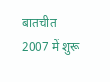बातचीत 2007 में शुरू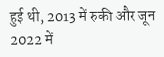हुई थी, 2013 में रुकी और जून 2022 में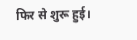फिर से शुरू हुई।